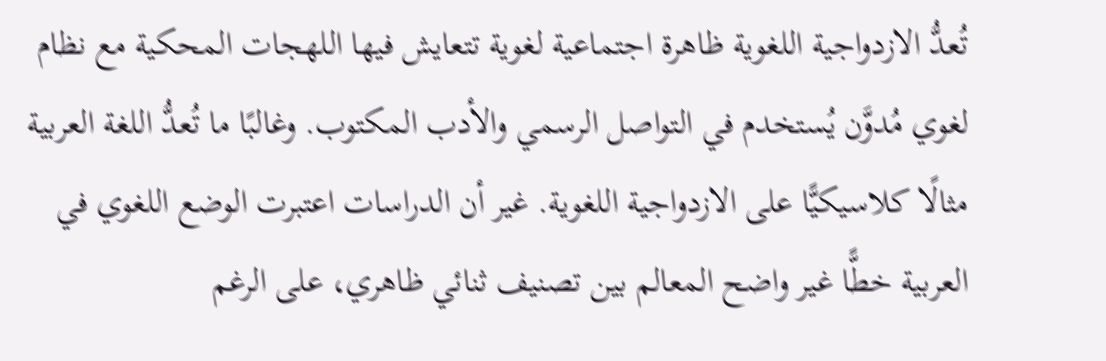تُعدُّ الازدواجية اللغوية ظاهرة اجتماعية لغوية تتعايش فيها اللهجات المحكية مع نظام لغوي مُدوَّن يُستخدم في التواصل الرسمي والأدب المكتوب. وغالبًا ما تُعدُّ اللغة العربية مثالًا كلاسيكيًّا على الازدواجية اللغوية. غير أن الدراسات اعتبرت الوضع اللغوي في العربية خطًّا غير واضح المعالم بين تصنيف ثنائي ظاهري، على الرغم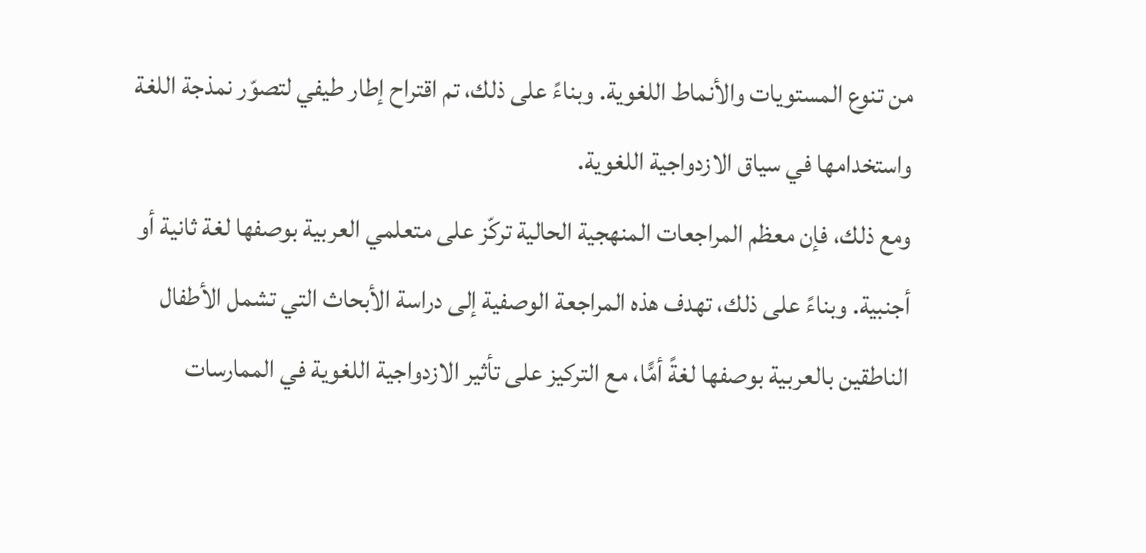من تنوع المستويات والأنماط اللغوية. وبناءً على ذلك، تم اقتراح إطار طيفي لتصوّر نمذجة اللغة واستخدامها في سياق الازدواجية اللغوية.
ومع ذلك، فإن معظم المراجعات المنهجية الحالية تركّز على متعلمي العربية بوصفها لغة ثانية أو أجنبية. وبناءً على ذلك، تهدف هذه المراجعة الوصفية إلى دراسة الأبحاث التي تشمل الأطفال الناطقين بالعربية بوصفها لغةً أمًّا، مع التركيز على تأثير الازدواجية اللغوية في الممارسات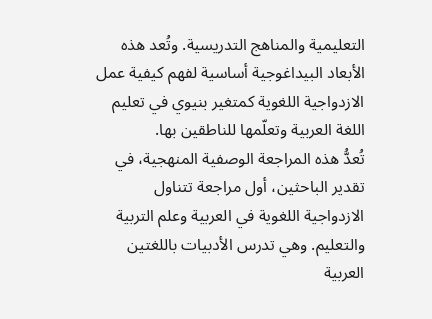التعليمية والمناهج التدريسية. وتُعد هذه الأبعاد البيداغوجية أساسية لفهم كيفية عمل الازدواجية اللغوية كمتغير بنيوي في تعليم اللغة العربية وتعلّمها للناطقين بها.
تُعدُّ هذه المراجعة الوصفية المنهجية، في تقدير الباحثين، أول مراجعة تتناول الازدواجية اللغوية في العربية وعلم التربية والتعليم. وهي تدرس الأدبيات باللغتين العربية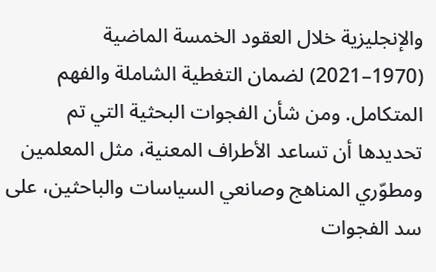والإنجليزية خلال العقود الخمسة الماضية (1970–2021) لضمان التغطية الشاملة والفهم المتكامل. ومن شأن الفجوات البحثية التي تم تحديدها أن تساعد الأطراف المعنية، مثل المعلمين ومطوّري المناهج وصانعي السياسات والباحثين، على سد الفجوات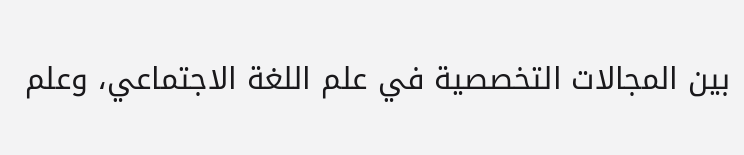بين المجالات التخصصية في علم اللغة الاجتماعي، وعلم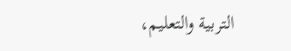التربية والتعليم،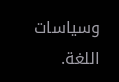وسياسات اللغة.